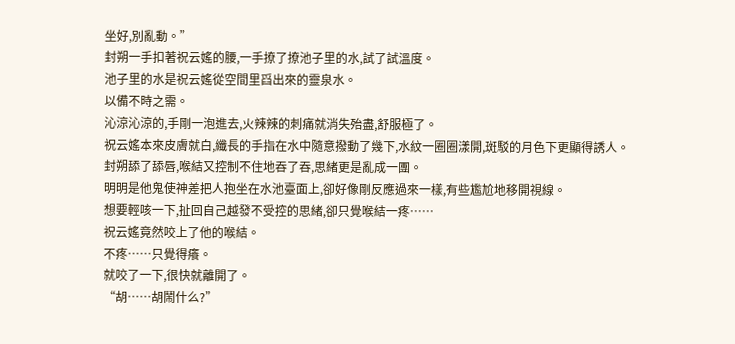坐好,別亂動。”
封朔一手扣著祝云媱的腰,一手撩了撩池子里的水,試了試溫度。
池子里的水是祝云媱從空間里舀出來的靈泉水。
以備不時之需。
沁涼沁涼的,手剛一泡進去,火辣辣的刺痛就消失殆盡,舒服極了。
祝云媱本來皮膚就白,纖長的手指在水中隨意撥動了幾下,水紋一圈圈漾開,斑駁的月色下更顯得誘人。
封朔舔了舔唇,喉結又控制不住地吞了吞,思緒更是亂成一團。
明明是他鬼使神差把人抱坐在水池臺面上,卻好像剛反應過來一樣,有些尷尬地移開視線。
想要輕咳一下,扯回自己越發不受控的思緒,卻只覺喉結一疼……
祝云媱竟然咬上了他的喉結。
不疼……只覺得癢。
就咬了一下,很快就離開了。
“胡……胡鬧什么?”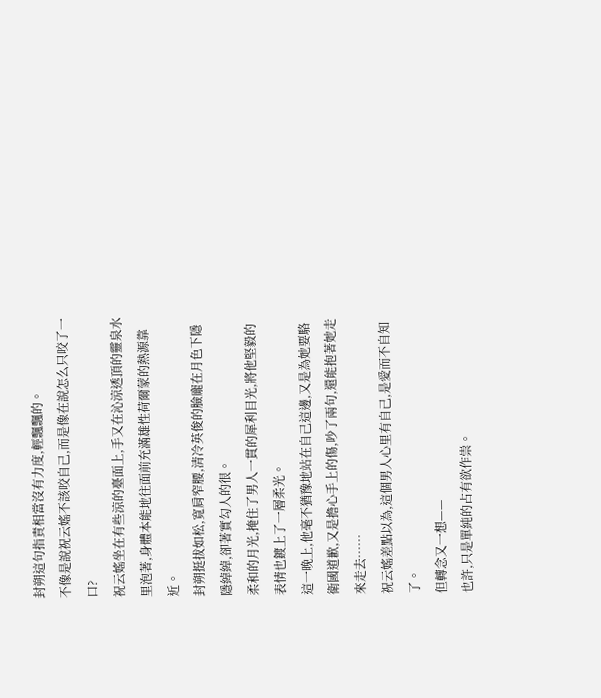封朔這句指責相當沒有力度,輕飄飄的。
不像是說祝云媱不該咬自己,而是像在說怎么只咬了一口?
祝云媱坐在有些涼的臺面上,手又在沁涼透頂的靈泉水里泡著,身體本能地往面前充滿雄性荷爾蒙的熱源靠近。
封朔挺拔如松,寬肩窄腰,清冷英俊的臉龐在月色下隱隱綽綽,卻著實勾人的很。
柔和的月光,掩住了男人一貫的犀利目光,將他堅毅的表情也鍍上了一層柔光。
這一晚上,他毫不猶豫地站在自己這邊,又是為她要駱衛國道歉,又是擔心手上的傷,吵了兩句,還能抱著她走來走去……
祝云媱差點以為,這個男人心里有自己,是愛而不自知了。
但轉念又一想——
也許,只是單純的占有欲作祟。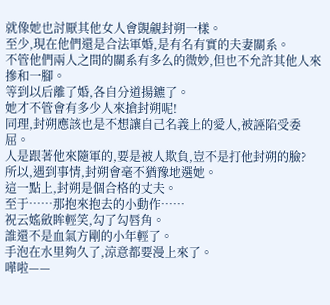就像她也討厭其他女人會覬覦封朔一樣。
至少,現在他們還是合法軍婚,是有名有實的夫妻關系。
不管他們兩人之間的關系有多么的微妙,但也不允許其他人來摻和一腳。
等到以后離了婚,各自分道揚鑣了。
她才不管會有多少人來搶封朔呢!
同理,封朔應該也是不想讓自己名義上的愛人,被誣陷受委屈。
人是跟著他來隨軍的,要是被人欺負,豈不是打他封朔的臉?
所以,遇到事情,封朔會毫不猶豫地選她。
這一點上,封朔是個合格的丈夫。
至于……那抱來抱去的小動作……
祝云媱斂眸輕笑,勾了勾唇角。
誰還不是血氣方剛的小年輕了。
手泡在水里夠久了,涼意都要漫上來了。
嘩啦——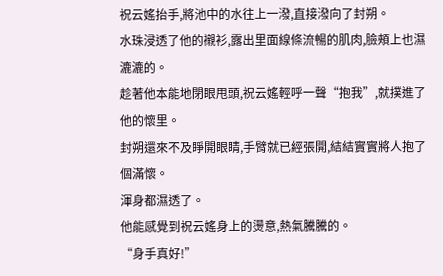祝云媱抬手,將池中的水往上一潑,直接潑向了封朔。
水珠浸透了他的襯衫,露出里面線條流暢的肌肉,臉頰上也濕漉漉的。
趁著他本能地閉眼甩頭,祝云媱輕呼一聲“抱我”,就撲進了他的懷里。
封朔還來不及睜開眼睛,手臂就已經張開,結結實實將人抱了個滿懷。
渾身都濕透了。
他能感覺到祝云媱身上的燙意,熱氣騰騰的。
“身手真好!”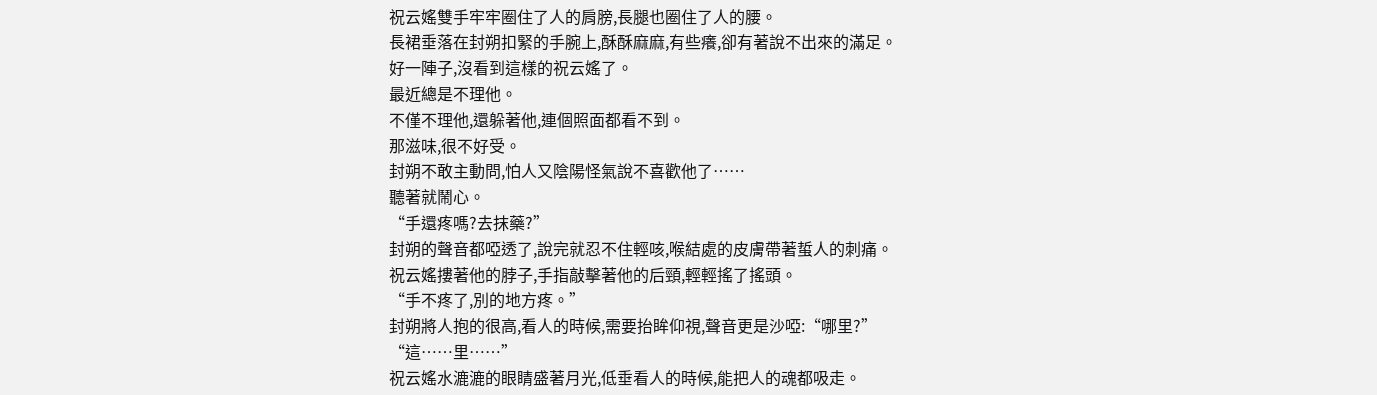祝云媱雙手牢牢圈住了人的肩膀,長腿也圈住了人的腰。
長裙垂落在封朔扣緊的手腕上,酥酥麻麻,有些癢,卻有著說不出來的滿足。
好一陣子,沒看到這樣的祝云媱了。
最近總是不理他。
不僅不理他,還躲著他,連個照面都看不到。
那滋味,很不好受。
封朔不敢主動問,怕人又陰陽怪氣說不喜歡他了……
聽著就鬧心。
“手還疼嗎?去抹藥?”
封朔的聲音都啞透了,說完就忍不住輕咳,喉結處的皮膚帶著蜇人的刺痛。
祝云媱摟著他的脖子,手指敲擊著他的后頸,輕輕搖了搖頭。
“手不疼了,別的地方疼。”
封朔將人抱的很高,看人的時候,需要抬眸仰視,聲音更是沙啞:“哪里?”
“這……里……”
祝云媱水漉漉的眼睛盛著月光,低垂看人的時候,能把人的魂都吸走。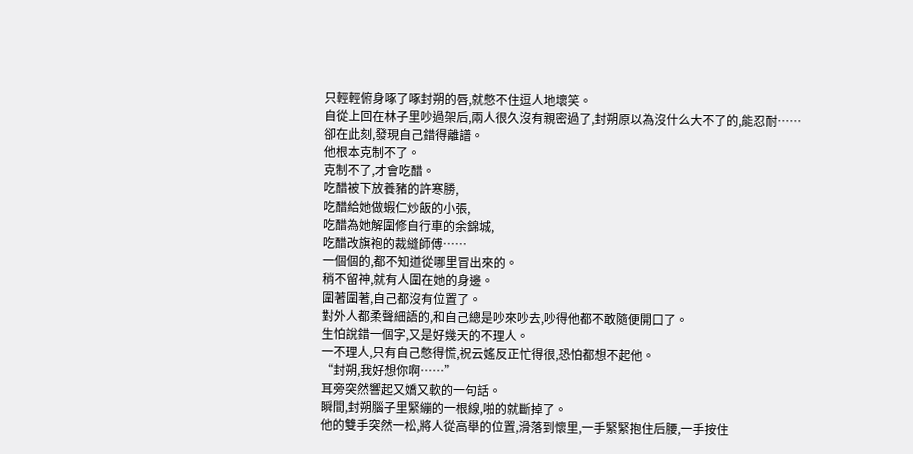只輕輕俯身啄了啄封朔的唇,就憋不住逗人地壞笑。
自從上回在林子里吵過架后,兩人很久沒有親密過了,封朔原以為沒什么大不了的,能忍耐……
卻在此刻,發現自己錯得離譜。
他根本克制不了。
克制不了,才會吃醋。
吃醋被下放養豬的許寒勝,
吃醋給她做蝦仁炒飯的小張,
吃醋為她解圍修自行車的余錦城,
吃醋改旗袍的裁縫師傅……
一個個的,都不知道從哪里冒出來的。
稍不留神,就有人圍在她的身邊。
圍著圍著,自己都沒有位置了。
對外人都柔聲細語的,和自己總是吵來吵去,吵得他都不敢隨便開口了。
生怕說錯一個字,又是好幾天的不理人。
一不理人,只有自己憋得慌,祝云媱反正忙得很,恐怕都想不起他。
“封朔,我好想你啊……”
耳旁突然響起又嬌又軟的一句話。
瞬間,封朔腦子里緊繃的一根線,啪的就斷掉了。
他的雙手突然一松,將人從高舉的位置,滑落到懷里,一手緊緊抱住后腰,一手按住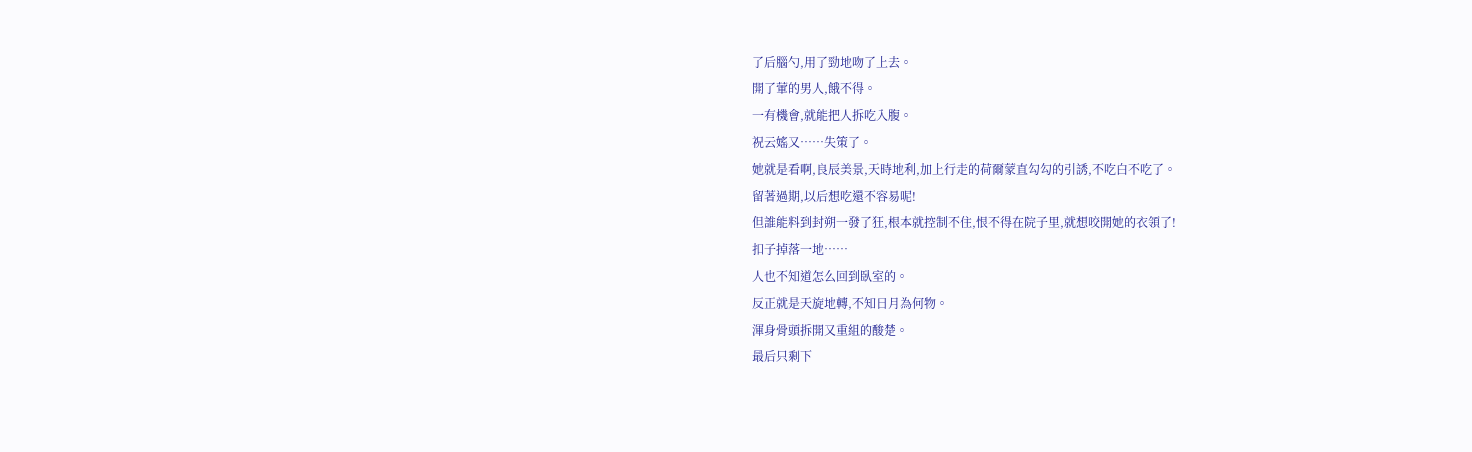了后腦勺,用了勁地吻了上去。
開了葷的男人,餓不得。
一有機會,就能把人拆吃入腹。
祝云媱又……失策了。
她就是看啊,良辰美景,天時地利,加上行走的荷爾蒙直勾勾的引誘,不吃白不吃了。
留著過期,以后想吃還不容易呢!
但誰能料到封朔一發了狂,根本就控制不住,恨不得在院子里,就想咬開她的衣領了!
扣子掉落一地……
人也不知道怎么回到臥室的。
反正就是天旋地轉,不知日月為何物。
渾身骨頭拆開又重組的酸楚。
最后只剩下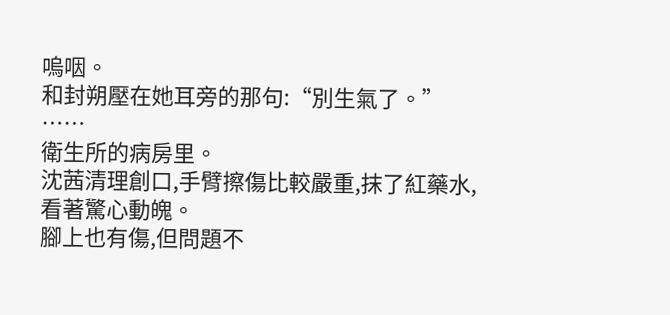嗚咽。
和封朔壓在她耳旁的那句:“別生氣了。”
……
衛生所的病房里。
沈茜清理創口,手臂擦傷比較嚴重,抹了紅藥水,看著驚心動魄。
腳上也有傷,但問題不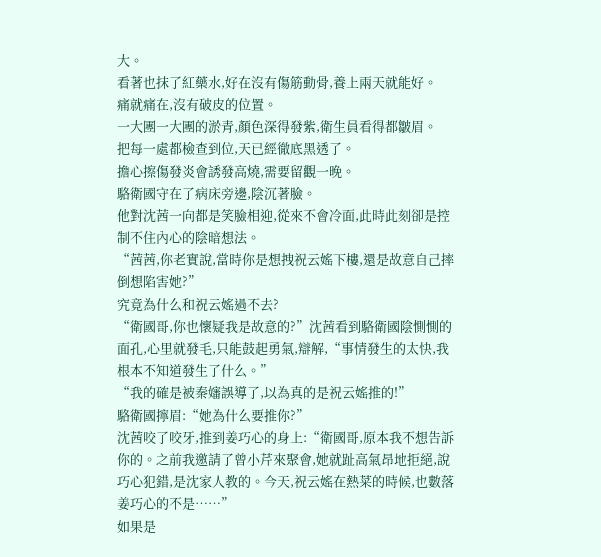大。
看著也抹了紅藥水,好在沒有傷筋動骨,養上兩天就能好。
痛就痛在,沒有破皮的位置。
一大團一大團的淤青,顏色深得發紫,衛生員看得都皺眉。
把每一處都檢查到位,天已經徹底黑透了。
擔心擦傷發炎會誘發高燒,需要留觀一晚。
駱衛國守在了病床旁邊,陰沉著臉。
他對沈茜一向都是笑臉相迎,從來不會冷面,此時此刻卻是控制不住內心的陰暗想法。
“茜茜,你老實說,當時你是想拽祝云媱下樓,還是故意自己摔倒想陷害她?”
究竟為什么和祝云媱過不去?
“衛國哥,你也懷疑我是故意的?”沈茜看到駱衛國陰惻惻的面孔,心里就發毛,只能鼓起勇氣,辯解,“事情發生的太快,我根本不知道發生了什么。”
“我的確是被秦嬸誤導了,以為真的是祝云媱推的!”
駱衛國擰眉:“她為什么要推你?”
沈茜咬了咬牙,推到姜巧心的身上:“衛國哥,原本我不想告訴你的。之前我邀請了曾小芹來聚會,她就趾高氣昂地拒絕,說巧心犯錯,是沈家人教的。今天,祝云媱在熱菜的時候,也數落姜巧心的不是……”
如果是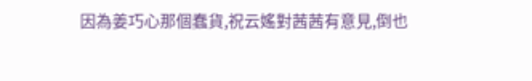因為姜巧心那個蠢貨,祝云媱對茜茜有意見,倒也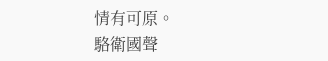情有可原。
駱衛國聲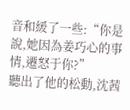音和緩了一些:“你是說,她因為姜巧心的事情,遷怒于你?”
聽出了他的松動,沈茜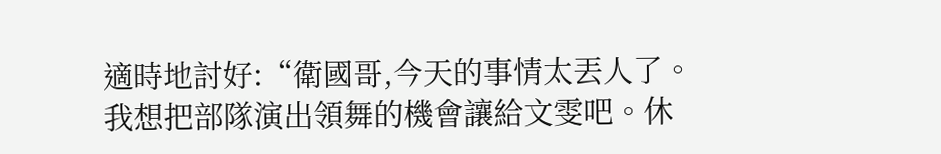適時地討好:“衛國哥,今天的事情太丟人了。我想把部隊演出領舞的機會讓給文雯吧。休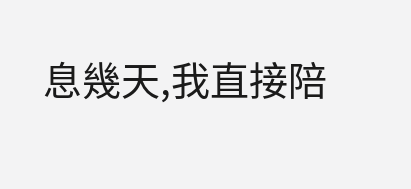息幾天,我直接陪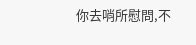你去哨所慰問,不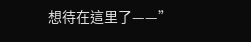想待在這里了——”